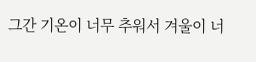그간 기온이 너무 추워서 겨울이 너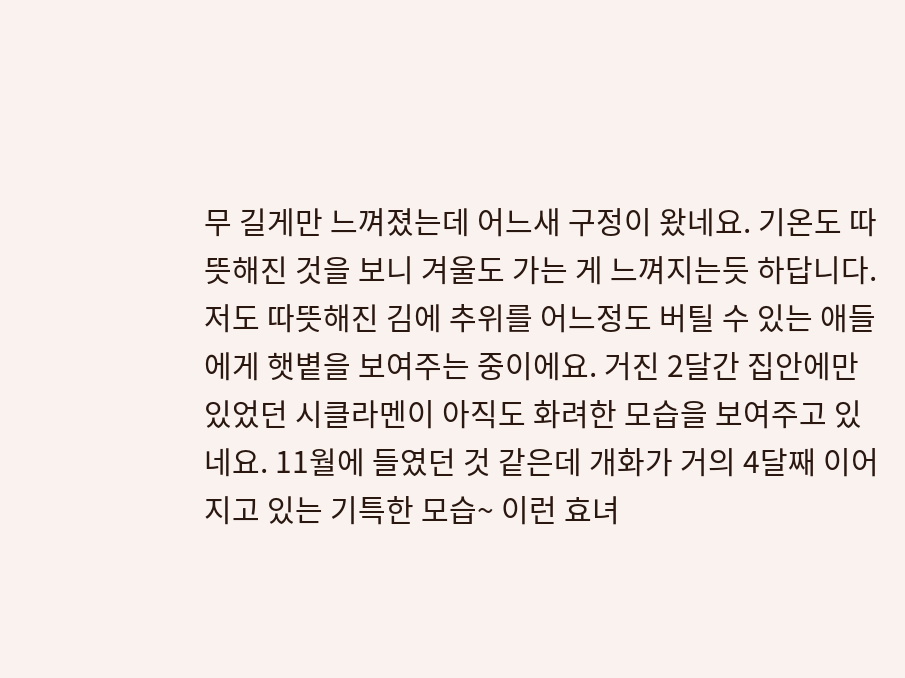무 길게만 느껴졌는데 어느새 구정이 왔네요. 기온도 따뜻해진 것을 보니 겨울도 가는 게 느껴지는듯 하답니다.
저도 따뜻해진 김에 추위를 어느정도 버틸 수 있는 애들에게 햇볕을 보여주는 중이에요. 거진 2달간 집안에만 있었던 시클라멘이 아직도 화려한 모습을 보여주고 있네요. 11월에 들였던 것 같은데 개화가 거의 4달째 이어지고 있는 기특한 모습~ 이런 효녀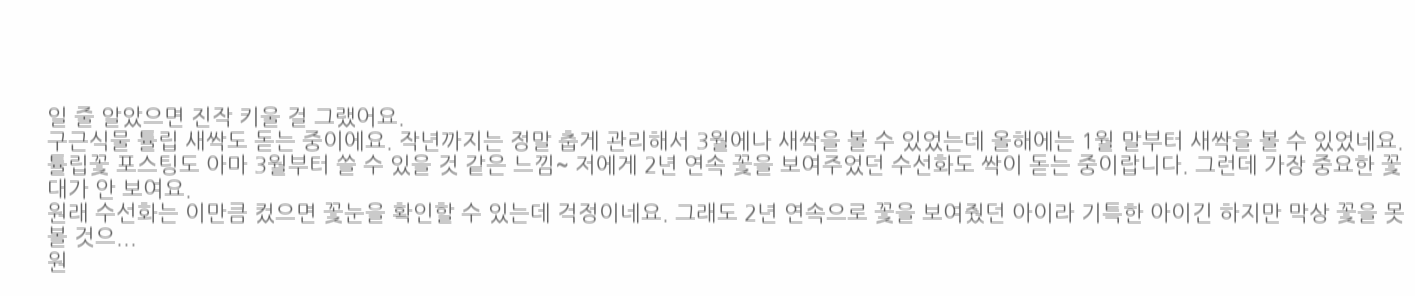일 줄 알았으면 진작 키울 걸 그랬어요.
구근식물 튤립 새싹도 돋는 중이에요. 작년까지는 정말 춥게 관리해서 3월에나 새싹을 볼 수 있었는데 올해에는 1월 말부터 새싹을 볼 수 있었네요.
튤립꽃 포스팅도 아마 3월부터 쓸 수 있을 것 같은 느낌~ 저에게 2년 연속 꽃을 보여주었던 수선화도 싹이 돋는 중이랍니다. 그런데 가장 중요한 꽃대가 안 보여요.
원래 수선화는 이만큼 컸으면 꽃눈을 확인할 수 있는데 걱정이네요. 그래도 2년 연속으로 꽃을 보여줬던 아이라 기특한 아이긴 하지만 막상 꽃을 못볼 것으...
원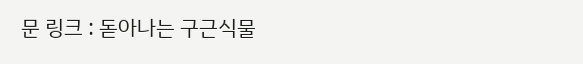문 링크 : 돋아나는 구근식물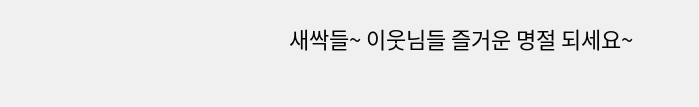새싹들~ 이웃님들 즐거운 명절 되세요~